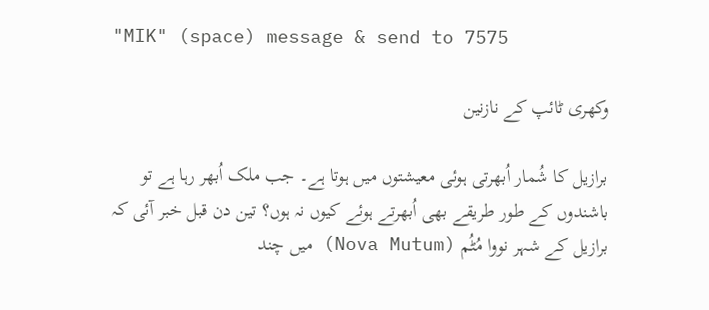"MIK" (space) message & send to 7575

وکھری ٹائپ کے نازنین

برازیل کا شُمار اُبھرتی ہوئی معیشتوں میں ہوتا ہے۔ جب ملک اُبھر رہا ہے تو باشندوں کے طور طریقے بھی اُبھرتے ہوئے کیوں نہ ہوں؟ تین دن قبل خبر آئی کہ برازیل کے شہر نووا مُٹُم (Nova Mutum) میں چند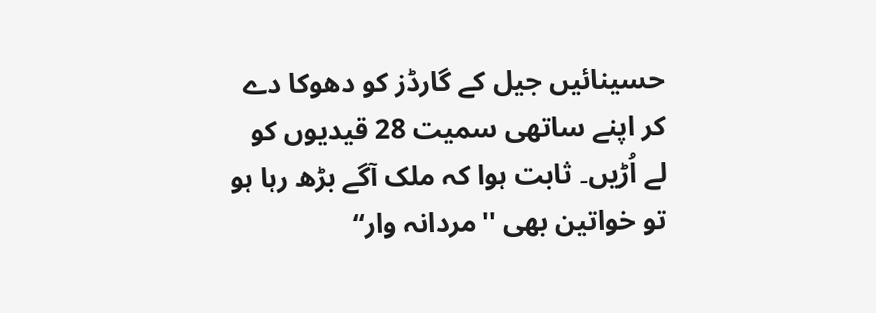حسینائیں جیل کے گارڈز کو دھوکا دے کر اپنے ساتھی سمیت 28 قیدیوں کو لے اُڑیں۔ ثابت ہوا کہ ملک آگے بڑھ رہا ہو تو خواتین بھی ''مردانہ وار‘‘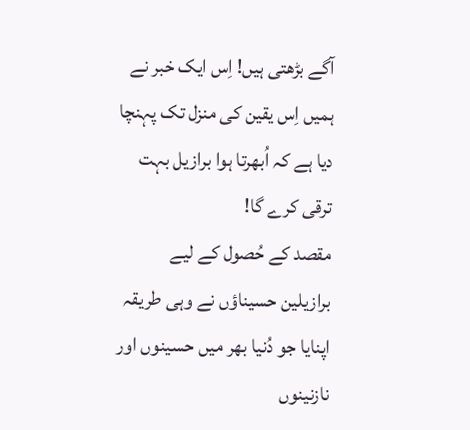آگے بڑھتی ہیں! اِس ایک خبر نے ہمیں اِس یقین کی منزل تک پہنچا دیا ہے کہ اُبھرتا ہوا برازیل بہت ترقی کرے گا!
مقصد کے حُصول کے لیے برازیلین حسیناؤں نے وہی طریقہ اپنایا جو دُنیا بھر میں حسینوں اور نازنینوں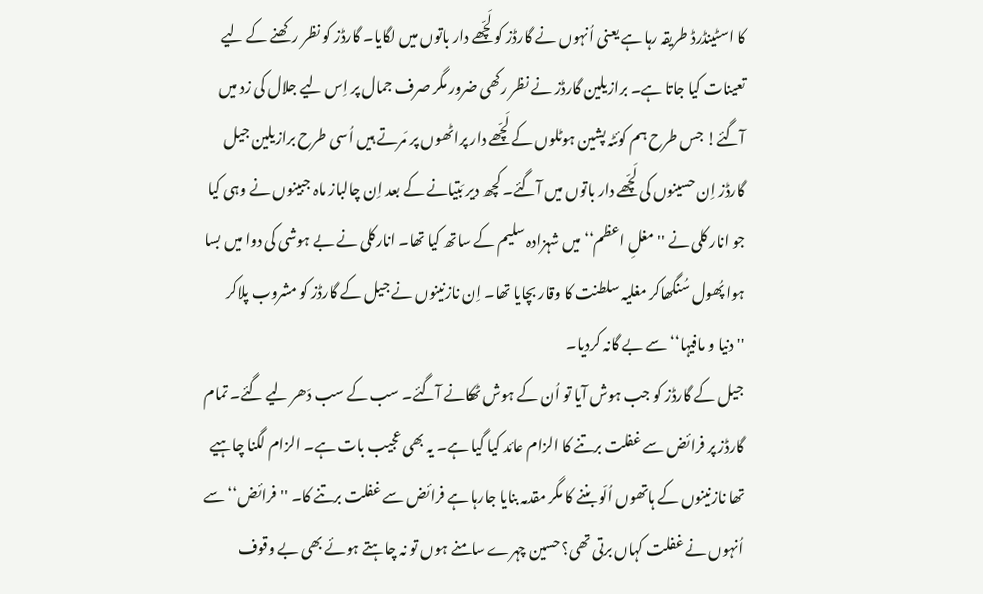کا اسٹینڈرڈ طریقہ رہا ہے یعنی اُنہوں نے گارڈز کو لَچّھے دار باتوں میں لگایا۔ گارڈز کو نظر رکھنے کے لیے تعینات کیا جاتا ہے۔ برازیلین گارڈز نے نظر رکھی ضرور مگر صرف جمال پر اِس لیے جلال کی زد میں آگئے! جس طرح ہم کوئٹہ پشین ہوٹلوں کے لَچّھے دار پراٹھوں پر مَرتے ہیں اُسی طرح برازیلین جیل گارڈز اِن حسینوں کی لَچّھے دار باتوں میں آگئے۔ کچھ دیر بَتیانے کے بعد اِن چالباز ماہ جبینوں نے وہی کیا جو انار کلی نے ''مغلِ اعظم‘‘ میں شہزادہ سلیم کے ساتھ کیا تھا۔ انارکلی نے بے ہوشی کی دوا میں بسا ہوا پُھول سُنگھاکر مغلیہ سلطنت کا وقار بچایا تھا۔ اِن نازنینوں نے جیل کے گارڈز کو مشروب پلاکر ''دنیا و مافیہا‘‘ سے بے گانہ کردیا۔
جیل کے گارڈز کو جب ہوش آیا تو اُن کے ہوش ٹھکانے آگئے۔ سب کے سب دَھر لیے گئے۔ تمام گارڈز پر فرائض سے غفلت برتنے کا الزام عائد کیا گیا ہے۔ یہ بھی عجیب بات ہے۔ الزام لگنا چاہیے تھا نازنینوں کے ہاتھوں اُلّو بننے کا مگر مقدمہ بنایا جارہا ہے فرائض سے غفلت برتنے کا۔ ''فرائض‘‘ سے اُنہوں نے غفلت کہاں برتی تھی؟ حسین چہرے سامنے ہوں تو نہ چاہتے ہوئے بھی بے وقوف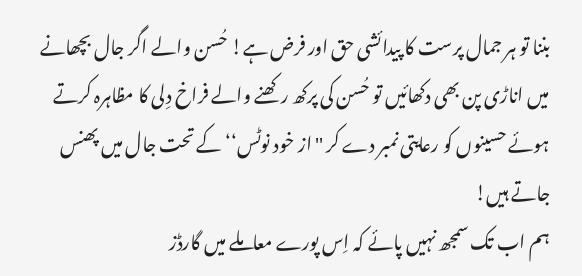بننا تو ہر جمال پرست کا پیدائشی حق اور فرض ہے! حُسن والے اگر جال بچھانے میں اناڑی پن بھی دکھائیں تو حُسن کی پرکھ رکھنے والے فراخ دِلی کا مظاہرہ کرتے ہوئے حسینوں کو رعایتی نمبر دے کر ''از خود نوٹس‘‘ کے تحت جال میں پھنس جاتے ہیں!
ہم اب تک سمجھ نہیں پائے کہ اِس پورے معاملے میں گارڈز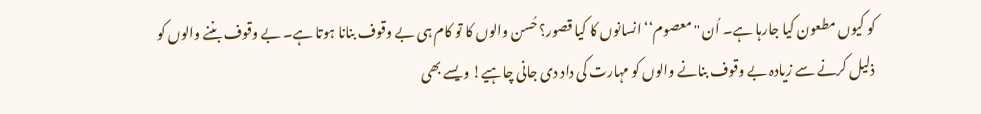کو کیوں مطعون کیا جارہا ہے۔ اُن ''معصوم‘‘ انسانوں کا کیا قصور؟ حُسن والوں کا تو کام ہی بے وقوف بنانا ہوتا ہے۔ بے وقوف بننے والوں کو ذلیل کرنے سے زیادہ بے وقوف بنانے والوں کو مہارت کی داد دی جانی چاہیے! ویسے بھی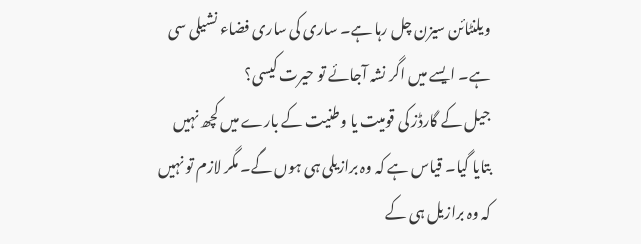ویلنٹائن سیزن چل رہا ہے۔ ساری کی ساری فضاء نشیلی سی ہے۔ ایسے میں اگر نشہ آجائے تو حیرت کیسی؟
جیل کے گارڈز کی قومیت یا وطنیت کے بارے میں کچھ نہیں بتایا گیا۔ قیاس ہے کہ وہ برازیلی ہی ہوں گے۔ مگر لازم تو نہیں کہ وہ برازیل ہی کے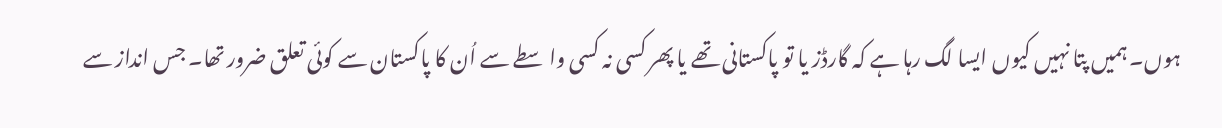ہوں۔ ہمیں پتا نہیں کیوں ایسا لگ رہا ہے کہ گارڈز یا تو پاکستانی تھے یا پھر کسی نہ کسی واسطے سے اُن کا پاکستان سے کوئی تعلق ضرور تھا۔ جس انداز سے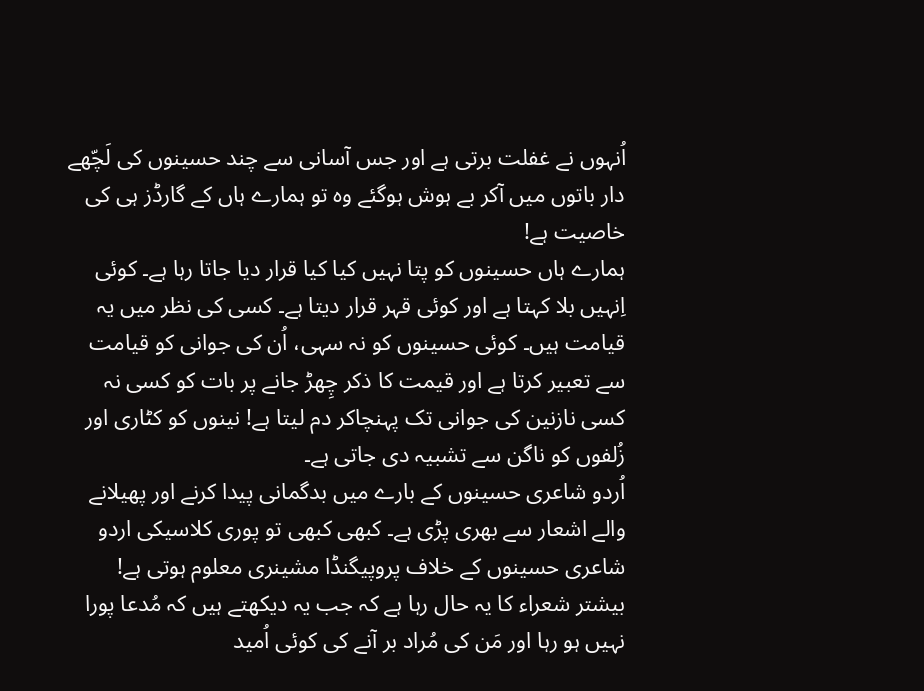اُنہوں نے غفلت برتی ہے اور جس آسانی سے چند حسینوں کی لَچّھے دار باتوں میں آکر بے ہوش ہوگئے وہ تو ہمارے ہاں کے گارڈز ہی کی خاصیت ہے!
ہمارے ہاں حسینوں کو پتا نہیں کیا کیا قرار دیا جاتا رہا ہے۔ کوئی اِنہیں بلا کہتا ہے اور کوئی قہر قرار دیتا ہے۔ کسی کی نظر میں یہ قیامت ہیں۔ کوئی حسینوں کو نہ سہی، اُن کی جوانی کو قیامت سے تعبیر کرتا ہے اور قیمت کا ذکر چِھڑ جانے پر بات کو کسی نہ کسی نازنین کی جوانی تک پہنچاکر دم لیتا ہے! نینوں کو کٹاری اور زُلفوں کو ناگن سے تشبیہ دی جاتی ہے۔
اُردو شاعری حسینوں کے بارے میں بدگمانی پیدا کرنے اور پھیلانے والے اشعار سے بھری پڑی ہے۔ کبھی کبھی تو پوری کلاسیکی اردو شاعری حسینوں کے خلاف پروپیگنڈا مشینری معلوم ہوتی ہے! بیشتر شعراء کا یہ حال رہا ہے کہ جب یہ دیکھتے ہیں کہ مُدعا پورا نہیں ہو رہا اور مَن کی مُراد بر آنے کی کوئی اُمید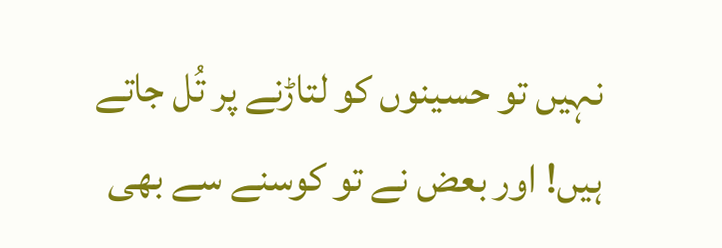نہیں تو حسینوں کو لتاڑنے پر تُل جاتے ہیں! اور بعض نے تو کوسنے سے بھی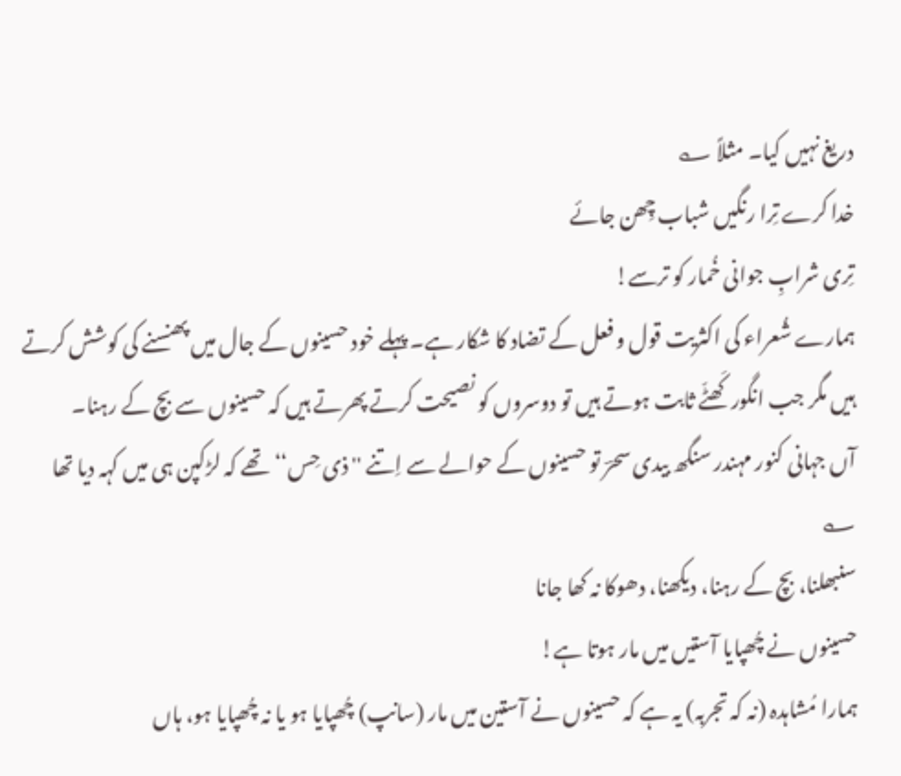دریغ نہیں کیا۔ مثلاً ؎
خدا کرے تِرا رنگیں شباب چِھن جائے
تِری شرابِ جوانی خُمار کو ترسے!
ہمارے شُعراء کی اکثریت قول و فعل کے تضاد کا شکار ہے۔ پہلے خود حسینوں کے جال میں پھنسنے کی کوشش کرتے ہیں مگر جب انگور کَھٹّے ثابت ہوتے ہیں تو دوسروں کو نصیحت کرتے پھرتے ہیں کہ حسینوں سے بچ کے رہنا۔
آں جہانی کنور مہندر سنگھ بیدی سحرؔ تو حسینوں کے حوالے سے اِتنے ''ذی حِس‘‘ تھے کہ لڑکپن ہی میں کہہ دیا تھا ؎
سنبھلنا، بچ کے رہنا، دیکھنا، دھوکا نہ کھا جانا
حسینوں نے چُھپایا آستیں میں مار ہوتا ہے!
ہمارا مُشاہدہ (نہ کہ تجربہ) یہ ہے کہ حسینوں نے آستین میں مار (سانپ) چُھپایا ہو یا نہ چُھپایا ہو، ہاں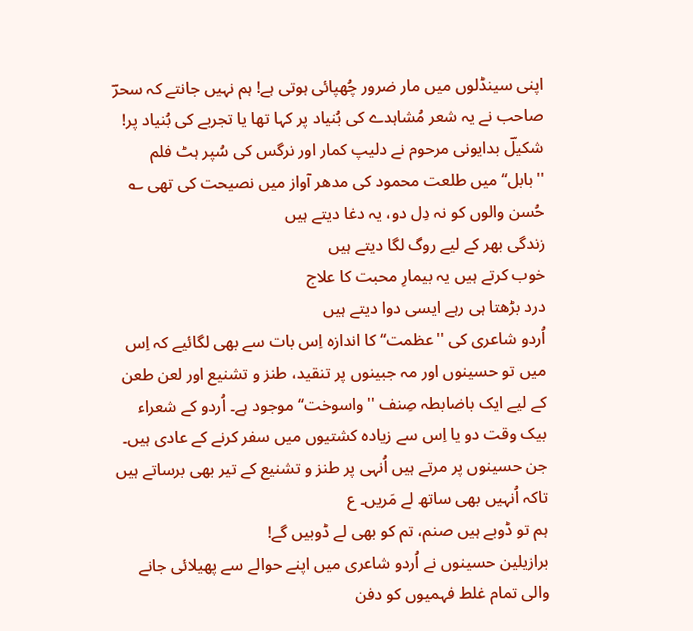اپنی سینڈلوں میں مار ضرور چُھپائی ہوتی ہے! ہم نہیں جانتے کہ سحرؔ صاحب نے یہ شعر مُشاہدے کی بُنیاد پر کہا تھا یا تجربے کی بُنیاد پر!
شکیلؔ بدایونی مرحوم نے دلیپ کمار اور نرگس کی سُپر ہٹ فلم ''بابل‘‘ میں طلعت محمود کی مدھر آواز میں نصیحت کی تھی ؎
حُسن والوں کو نہ دِل دو، یہ دغا دیتے ہیں
زندگی بھر کے لیے روگ لگا دیتے ہیں
خوب کرتے ہیں یہ بیمارِ محبت کا علاج
درد بڑھتا ہی رہے ایسی دوا دیتے ہیں
اُردو شاعری کی ''عظمت‘‘ کا اندازہ اِس بات سے بھی لگائیے کہ اِس میں تو حسینوں اور مہ جبینوں پر تنقید، طنز و تشنیع اور لعن طعن کے لیے ایک باضابطہ صِنف ''واسوخت‘‘ موجود ہے۔ اُردو کے شعراء بیک وقت دو یا اِس سے زیادہ کشتیوں میں سفر کرنے کے عادی ہیں۔ جن حسینوں پر مرتے ہیں اُنہی پر طنز و تشنیع کے تیر بھی برساتے ہیں تاکہ اُنہیں بھی ساتھ لے مَریں۔ ع
ہم تو ڈوبے ہیں صنم، تم کو بھی لے ڈوبیں گے!
برازیلین حسینوں نے اُردو شاعری میں اپنے حوالے سے پھیلائی جانے والی تمام غلط فہمیوں کو دفن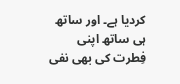کردیا ہے۔ اور ساتھ ہی ساتھ اپنی فِطرت کی بھی نفی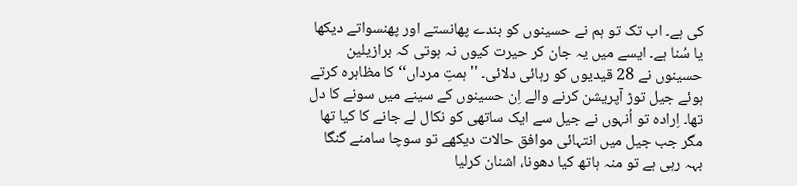کی ہے۔ اب تک تو ہم نے حسینوں کو بندے پھانستے اور پھنسواتے دیکھا یا سُنا ہے۔ ایسے میں یہ جان کر حیرت کیوں نہ ہوتی کہ برازیلین حسینوں نے 28 قیدیوں کو رہائی دلائی۔ ''ہمتِ مرداں‘‘ کا مظاہرہ کرتے ہوئے جیل توڑ آپریشن کرنے والے اِن حسینوں کے سینے میں سونے کا دل تھا۔ اِرادہ تو اُنہوں نے جیل سے ایک ساتھی کو نکال لے جانے کا کیا تھا مگر جب جیل میں انتہائی موافق حالات دیکھے تو سوچا سامنے گنگا بہہ رہی ہے تو منہ ہاتھ کیا دھونا، اشنان کرلیا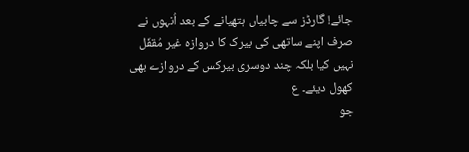جائے! گارڈز سے چابیاں ہتھیانے کے بعد اُنہوں نے صرف اپنے ساتھی کی بیرک کا دروازہ غیر مُقفّل نہیں کیا بلکہ چند دوسری بیرکس کے دروازے بھی کھول دیئے۔ ع
جو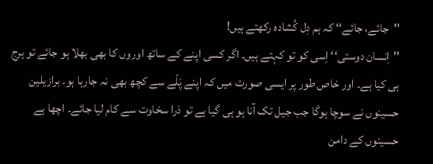''جائے، جائے‘‘ کہ ہم دِل کُشادہ رکھتے ہیں!
''اِنسان دوستی‘‘ اِسی کو تو کہتے ہیں۔ اگر کسی اپنے کے ساتھ اوروں کا بھی بھلا ہو جائے تو ہرج ہی کیا ہے۔ اور خاص طور پر ایسی صورت میں کہ اپنے پَلّے سے کچھ بھی نہ جارہا ہو۔ برازیلین حسینوں نے سوچا ہوگا جب جیل تک آنا ہو ہی گیا ہے تو ذرا سخاوت سے کام لیا جائے۔ اچھا ہے حسینوں کے دامن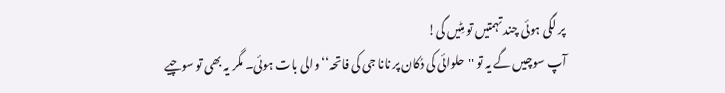پر لگی ہوئی چند تہمتیں تو مِٹیں گی!
آپ سوچیں گے یہ تو ''حلوائی کی دُکان پر نانا جی کی فاتحہ‘‘ والی بات ہوئی۔ مگر یہ بھی تو سوچیے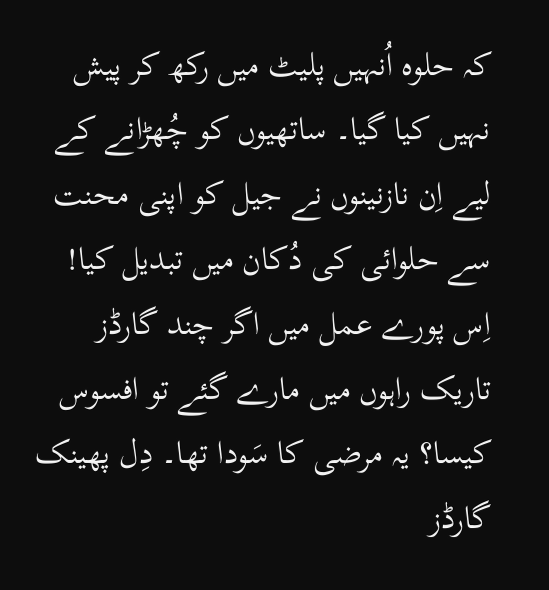کہ حلوہ اُنہیں پلیٹ میں رکھ کر پیش نہیں کیا گیا۔ ساتھیوں کو چُھڑانے کے لیے اِن نازنینوں نے جیل کو اپنی محنت سے حلوائی کی دُکان میں تبدیل کیا!
اِس پورے عمل میں اگر چند گارڈز تاریک راہوں میں مارے گئے تو افسوس کیسا؟ یہ مرضی کا سَودا تھا۔ دِل پھینک گارڈز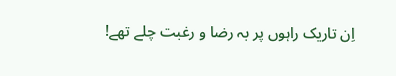اِن تاریک راہوں پر بہ رضا و رغبت چلے تھے!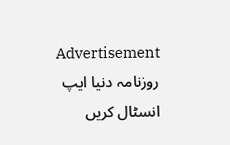Advertisement
روزنامہ دنیا ایپ انسٹال کریں